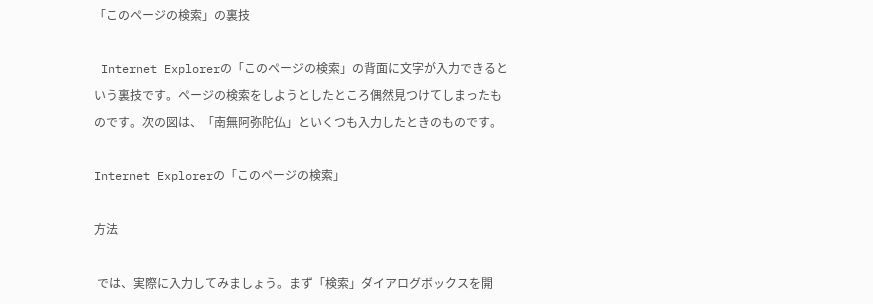「このページの検索」の裏技

 Internet Explorerの「このページの検索」の背面に文字が入力できるという裏技です。ページの検索をしようとしたところ偶然見つけてしまったものです。次の図は、「南無阿弥陀仏」といくつも入力したときのものです。

Internet Explorerの「このページの検索」

方法

 では、実際に入力してみましょう。まず「検索」ダイアログボックスを開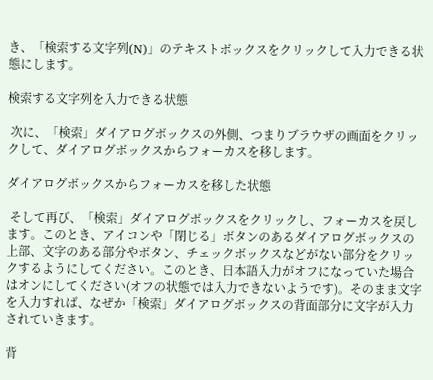き、「検索する文字列(N)」のテキストボックスをクリックして入力できる状態にします。

検索する文字列を入力できる状態

 次に、「検索」ダイアログボックスの外側、つまりブラウザの画面をクリックして、ダイアログボックスからフォーカスを移します。

ダイアログボックスからフォーカスを移した状態

 そして再び、「検索」ダイアログボックスをクリックし、フォーカスを戻します。このとき、アイコンや「閉じる」ボタンのあるダイアログボックスの上部、文字のある部分やボタン、チェックボックスなどがない部分をクリックするようにしてください。このとき、日本語入力がオフになっていた場合はオンにしてください(オフの状態では入力できないようです)。そのまま文字を入力すれば、なぜか「検索」ダイアログボックスの背面部分に文字が入力されていきます。

背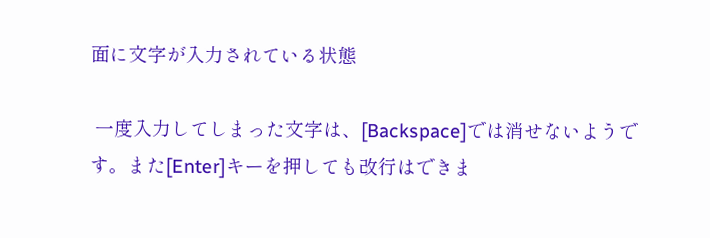面に文字が入力されている状態

 一度入力してしまった文字は、[Backspace]では消せないようです。また[Enter]キーを押しても改行はできま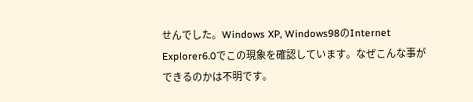せんでした。Windows XP, Windows98のInternet Explorer6.0でこの現象を確認しています。なぜこんな事ができるのかは不明です。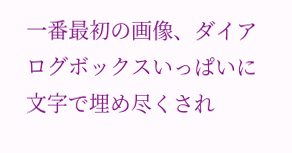一番最初の画像、ダイアログボックスいっぱいに文字で埋め尽くされ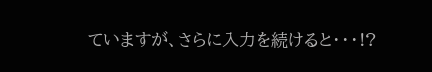ていますが、さらに入力を続けると・・・!?